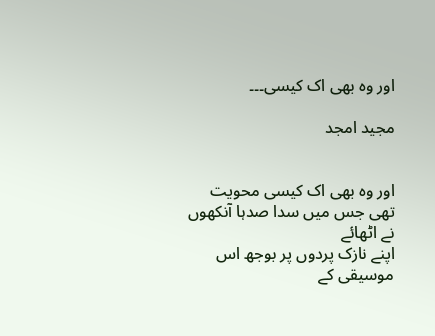اور وہ بھی اک کیسی۔۔۔

مجید امجد


اور وہ بھی اک کیسی محویت تھی جس میں سدا صدہا آنکھوں نے اٹھائے
اپنے نازک پردوں پر بوجھ اس موسیقی کے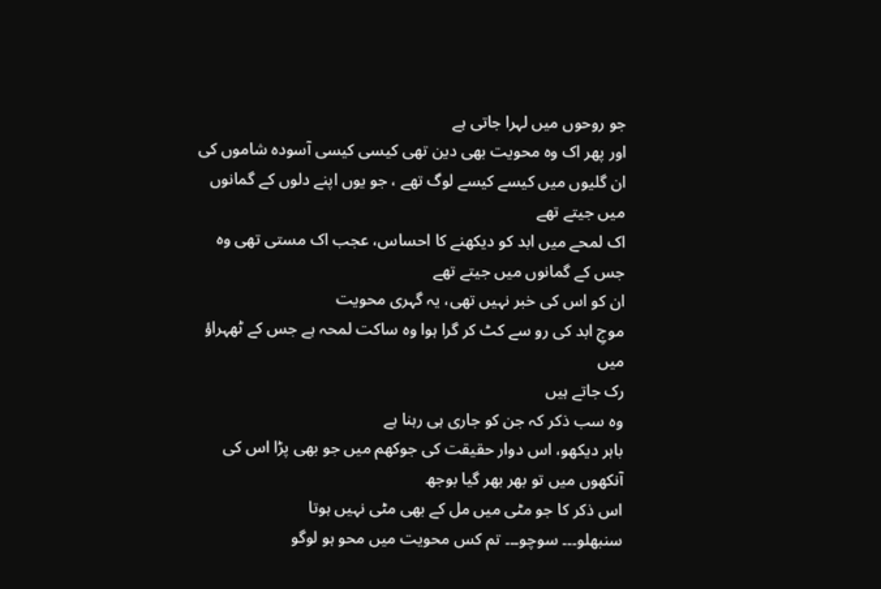جو روحوں میں لہرا جاتی ہے
اور پھر اک وہ محویت بھی دین تھی کیسی کیسی آسودہ شاموں کی
ان گلیوں میں کیسے کیسے لوگ تھے ، جو یوں اپنے دلوں کے گمانوں میں جیتے تھے
اک لمحے میں ابد کو دیکھنے کا احساس، عجب اک مستی تھی وہ
جس کے گمانوں میں جیتے تھے
ان کو اس کی خبر نہیں تھی، یہ گہری محویت
موجِ ابد کی رو سے کٹ کر گرا ہوا وہ ساکت لمحہ ہے جس کے ٹھہراؤ میں
رک جاتے ہیں
وہ سب ذکر کہ جن کو جاری ہی رہنا ہے
باہر دیکھو، اس دوار حقیقت کی جوکھم میں جو بھی پڑا اس کی آنکھوں میں تو بھر بھر گیا بوجھ
اس ذکر کا جو مٹی میں مل کے بھی مٹی نہیں ہوتا
سنبھلو۔۔۔ سوچو۔۔۔ تم کس محویت میں محو ہو لوگو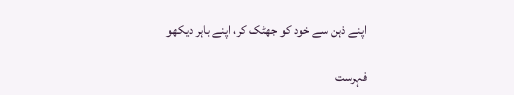اپنے ذہن سے خود کو جھٹک کر، اپنے باہر دیکھو

فہرست